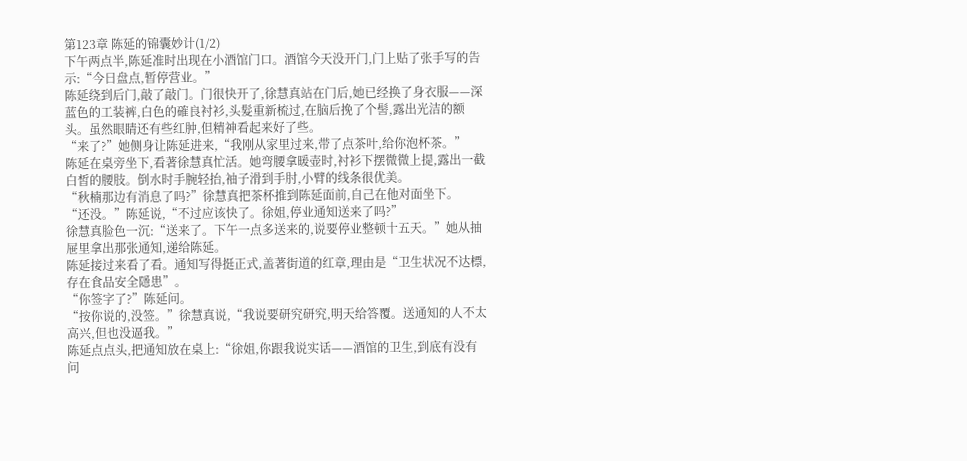第123章 陈延的锦囊妙计(1/2)
下午两点半,陈延准时出现在小酒馆门口。酒馆今天没开门,门上贴了张手写的告示:“今日盘点,暂停营业。”
陈延绕到后门,敲了敲门。门很快开了,徐慧真站在门后,她已经换了身衣服——深蓝色的工装裤,白色的確良衬衫,头髮重新梳过,在脑后挽了个髻,露出光洁的额头。虽然眼睛还有些红肿,但精神看起来好了些。
“来了?”她侧身让陈延进来,“我刚从家里过来,带了点茶叶,给你泡杯茶。”
陈延在桌旁坐下,看著徐慧真忙活。她弯腰拿暖壶时,衬衫下摆微微上提,露出一截白皙的腰肢。倒水时手腕轻抬,袖子滑到手肘,小臂的线条很优美。
“秋楠那边有消息了吗?”徐慧真把茶杯推到陈延面前,自己在他对面坐下。
“还没。”陈延说,“不过应该快了。徐姐,停业通知送来了吗?”
徐慧真脸色一沉:“送来了。下午一点多送来的,说要停业整顿十五天。”她从抽屉里拿出那张通知,递给陈延。
陈延接过来看了看。通知写得挺正式,盖著街道的红章,理由是“卫生状况不达標,存在食品安全隱患”。
“你签字了?”陈延问。
“按你说的,没签。”徐慧真说,“我说要研究研究,明天给答覆。送通知的人不太高兴,但也没逼我。”
陈延点点头,把通知放在桌上:“徐姐,你跟我说实话——酒馆的卫生,到底有没有问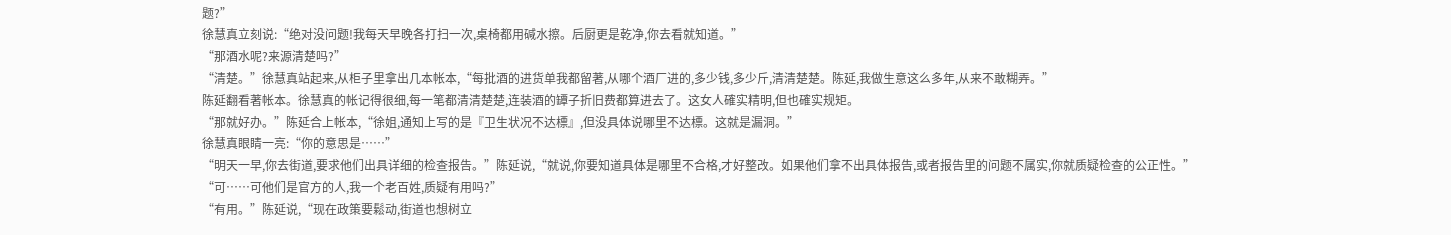题?”
徐慧真立刻说:“绝对没问题!我每天早晚各打扫一次,桌椅都用碱水擦。后厨更是乾净,你去看就知道。”
“那酒水呢?来源清楚吗?”
“清楚。”徐慧真站起来,从柜子里拿出几本帐本,“每批酒的进货单我都留著,从哪个酒厂进的,多少钱,多少斤,清清楚楚。陈延,我做生意这么多年,从来不敢糊弄。”
陈延翻看著帐本。徐慧真的帐记得很细,每一笔都清清楚楚,连装酒的罈子折旧费都算进去了。这女人確实精明,但也確实规矩。
“那就好办。”陈延合上帐本,“徐姐,通知上写的是『卫生状况不达標』,但没具体说哪里不达標。这就是漏洞。”
徐慧真眼睛一亮:“你的意思是……”
“明天一早,你去街道,要求他们出具详细的检查报告。”陈延说,“就说,你要知道具体是哪里不合格,才好整改。如果他们拿不出具体报告,或者报告里的问题不属实,你就质疑检查的公正性。”
“可……可他们是官方的人,我一个老百姓,质疑有用吗?”
“有用。”陈延说,“现在政策要鬆动,街道也想树立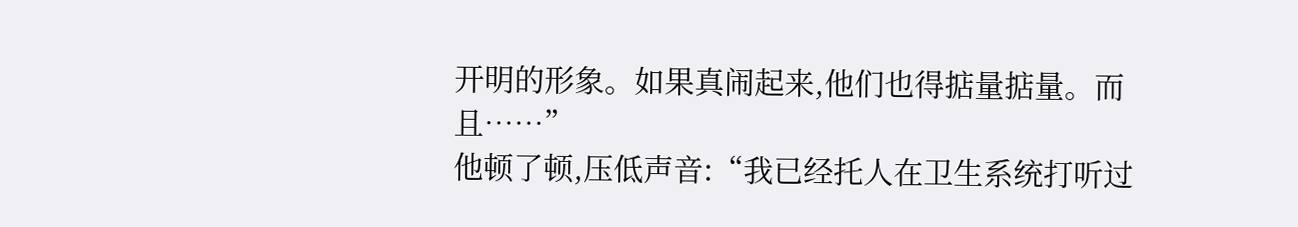开明的形象。如果真闹起来,他们也得掂量掂量。而且……”
他顿了顿,压低声音:“我已经托人在卫生系统打听过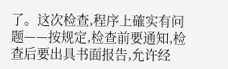了。这次检查,程序上確实有问题——按规定,检查前要通知,检查后要出具书面报告,允许经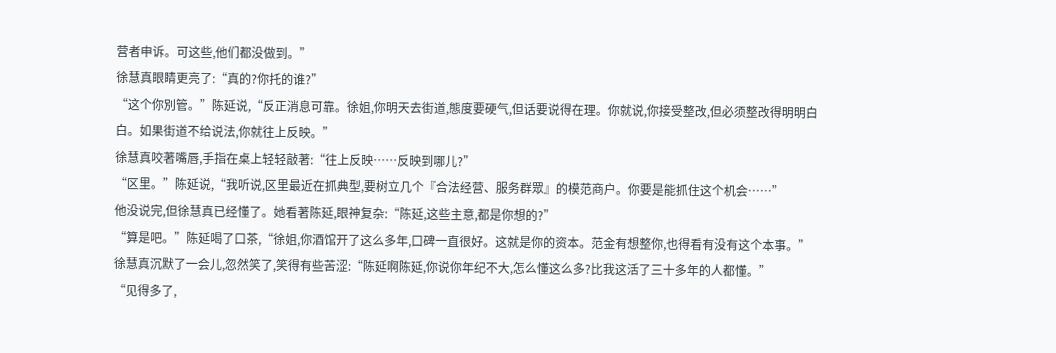营者申诉。可这些,他们都没做到。”
徐慧真眼睛更亮了:“真的?你托的谁?”
“这个你別管。”陈延说,“反正消息可靠。徐姐,你明天去街道,態度要硬气,但话要说得在理。你就说,你接受整改,但必须整改得明明白白。如果街道不给说法,你就往上反映。”
徐慧真咬著嘴唇,手指在桌上轻轻敲著:“往上反映……反映到哪儿?”
“区里。”陈延说,“我听说,区里最近在抓典型,要树立几个『合法经营、服务群眾』的模范商户。你要是能抓住这个机会……”
他没说完,但徐慧真已经懂了。她看著陈延,眼神复杂:“陈延,这些主意,都是你想的?”
“算是吧。”陈延喝了口茶,“徐姐,你酒馆开了这么多年,口碑一直很好。这就是你的资本。范金有想整你,也得看有没有这个本事。”
徐慧真沉默了一会儿,忽然笑了,笑得有些苦涩:“陈延啊陈延,你说你年纪不大,怎么懂这么多?比我这活了三十多年的人都懂。”
“见得多了,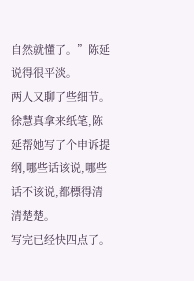自然就懂了。”陈延说得很平淡。
两人又聊了些细节。徐慧真拿来纸笔,陈延帮她写了个申诉提纲,哪些话该说,哪些话不该说,都標得清清楚楚。
写完已经快四点了。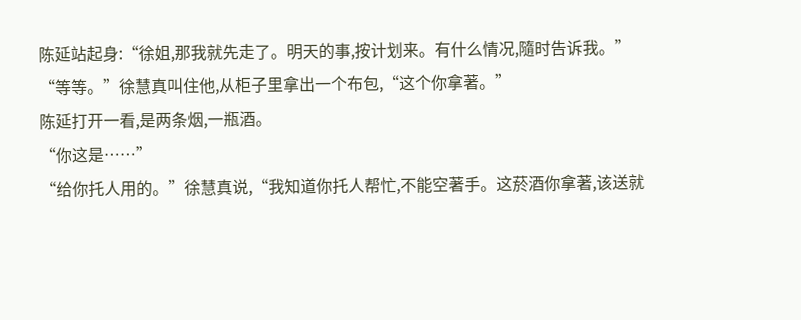陈延站起身:“徐姐,那我就先走了。明天的事,按计划来。有什么情况,隨时告诉我。”
“等等。”徐慧真叫住他,从柜子里拿出一个布包,“这个你拿著。”
陈延打开一看,是两条烟,一瓶酒。
“你这是……”
“给你托人用的。”徐慧真说,“我知道你托人帮忙,不能空著手。这菸酒你拿著,该送就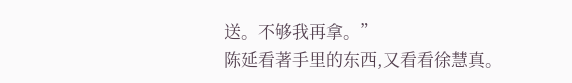送。不够我再拿。”
陈延看著手里的东西,又看看徐慧真。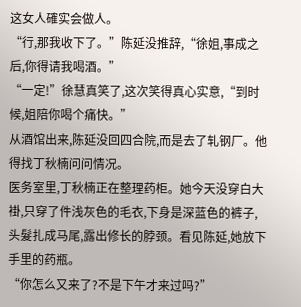这女人確实会做人。
“行,那我收下了。”陈延没推辞,“徐姐,事成之后,你得请我喝酒。”
“一定!”徐慧真笑了,这次笑得真心实意,“到时候,姐陪你喝个痛快。”
从酒馆出来,陈延没回四合院,而是去了轧钢厂。他得找丁秋楠问问情况。
医务室里,丁秋楠正在整理药柜。她今天没穿白大褂,只穿了件浅灰色的毛衣,下身是深蓝色的裤子,头髮扎成马尾,露出修长的脖颈。看见陈延,她放下手里的药瓶。
“你怎么又来了?不是下午才来过吗?”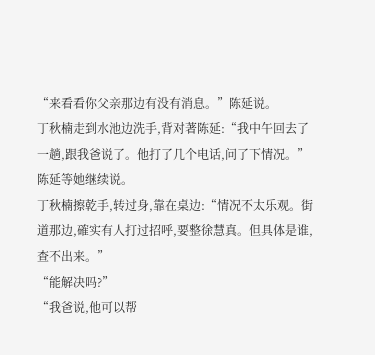“来看看你父亲那边有没有消息。”陈延说。
丁秋楠走到水池边洗手,背对著陈延:“我中午回去了一趟,跟我爸说了。他打了几个电话,问了下情况。”
陈延等她继续说。
丁秋楠擦乾手,转过身,靠在桌边:“情况不太乐观。街道那边,確实有人打过招呼,要整徐慧真。但具体是谁,查不出来。”
“能解决吗?”
“我爸说,他可以帮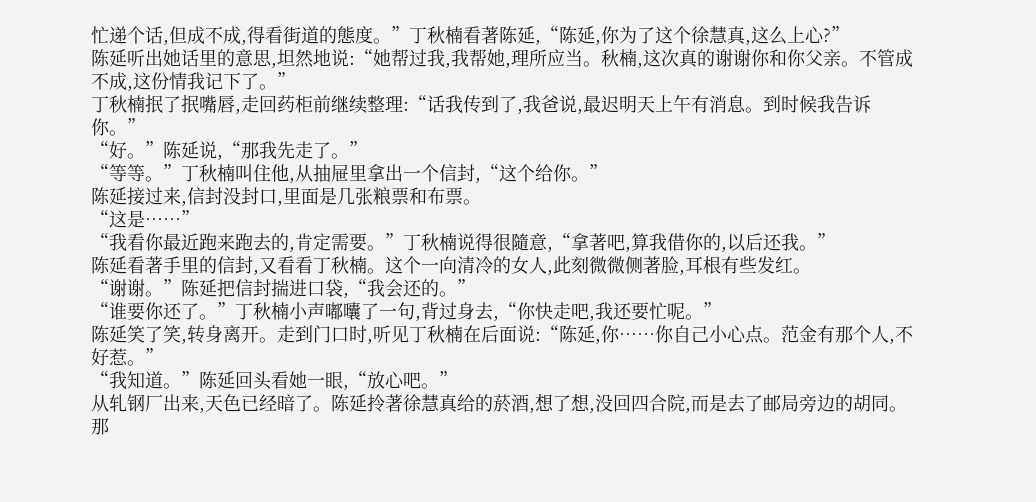忙递个话,但成不成,得看街道的態度。”丁秋楠看著陈延,“陈延,你为了这个徐慧真,这么上心?”
陈延听出她话里的意思,坦然地说:“她帮过我,我帮她,理所应当。秋楠,这次真的谢谢你和你父亲。不管成不成,这份情我记下了。”
丁秋楠抿了抿嘴唇,走回药柜前继续整理:“话我传到了,我爸说,最迟明天上午有消息。到时候我告诉你。”
“好。”陈延说,“那我先走了。”
“等等。”丁秋楠叫住他,从抽屉里拿出一个信封,“这个给你。”
陈延接过来,信封没封口,里面是几张粮票和布票。
“这是……”
“我看你最近跑来跑去的,肯定需要。”丁秋楠说得很隨意,“拿著吧,算我借你的,以后还我。”
陈延看著手里的信封,又看看丁秋楠。这个一向清冷的女人,此刻微微侧著脸,耳根有些发红。
“谢谢。”陈延把信封揣进口袋,“我会还的。”
“谁要你还了。”丁秋楠小声嘟囔了一句,背过身去,“你快走吧,我还要忙呢。”
陈延笑了笑,转身离开。走到门口时,听见丁秋楠在后面说:“陈延,你……你自己小心点。范金有那个人,不好惹。”
“我知道。”陈延回头看她一眼,“放心吧。”
从轧钢厂出来,天色已经暗了。陈延拎著徐慧真给的菸酒,想了想,没回四合院,而是去了邮局旁边的胡同。那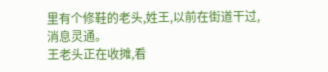里有个修鞋的老头,姓王,以前在街道干过,消息灵通。
王老头正在收摊,看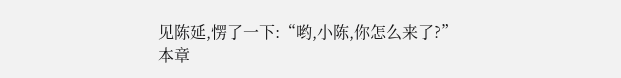见陈延,愣了一下:“哟,小陈,你怎么来了?”
本章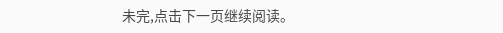未完,点击下一页继续阅读。